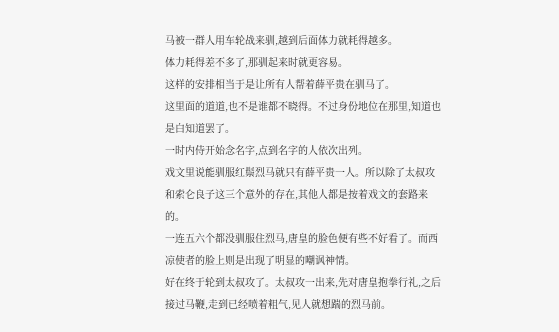马被一群人用车轮战来驯,越到后面体力就耗得越多。
体力耗得差不多了,那驯起来时就更容易。
这样的安排相当于是让所有人帮着薛平贵在驯马了。
这里面的道道,也不是谁都不晓得。不过身份地位在那里,知道也是白知道罢了。
一时内侍开始念名字,点到名字的人依次出列。
戏文里说能驯服红鬃烈马就只有薛平贵一人。所以除了太叔攻和索仑良子这三个意外的存在,其他人都是按着戏文的套路来的。
一连五六个都没驯服住烈马,唐皇的脸色便有些不好看了。而西凉使者的脸上则是出现了明显的嘲讽神情。
好在终于轮到太叔攻了。太叔攻一出来,先对唐皇抱拳行礼,之后接过马鞭,走到已经喷着粗气,见人就想踹的烈马前。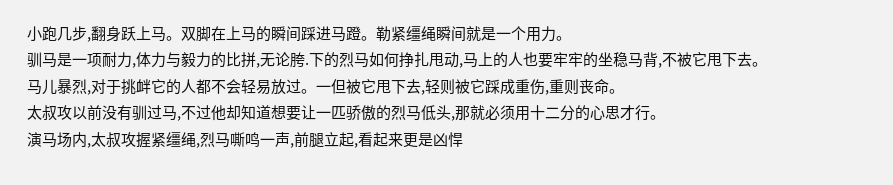小跑几步,翻身跃上马。双脚在上马的瞬间踩进马蹬。勒紧缰绳瞬间就是一个用力。
驯马是一项耐力,体力与毅力的比拼,无论胯.下的烈马如何挣扎甩动,马上的人也要牢牢的坐稳马背,不被它甩下去。
马儿暴烈,对于挑衅它的人都不会轻易放过。一但被它甩下去,轻则被它踩成重伤,重则丧命。
太叔攻以前没有驯过马,不过他却知道想要让一匹骄傲的烈马低头,那就必须用十二分的心思才行。
演马场内,太叔攻握紧缰绳,烈马嘶鸣一声,前腿立起,看起来更是凶悍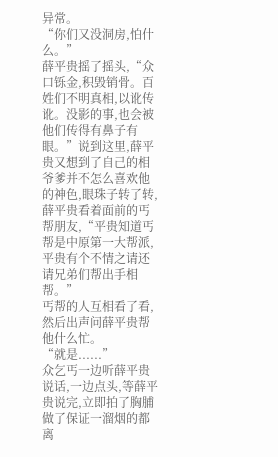异常。
“你们又没洞房,怕什么。”
薛平贵摇了摇头,“众口铄金,积毁销骨。百姓们不明真相,以讹传讹。没影的事,也会被他们传得有鼻子有眼。”说到这里,薛平贵又想到了自己的相爷爹并不怎么喜欢他的神色,眼珠子转了转,薛平贵看着面前的丐帮朋友,“平贵知道丐帮是中原第一大帮派,平贵有个不情之请还请兄弟们帮出手相帮。”
丐帮的人互相看了看,然后出声问薛平贵帮他什么忙。
“就是......”
众乞丐一边听薛平贵说话,一边点头,等薛平贵说完,立即拍了胸脯做了保证一溜烟的都离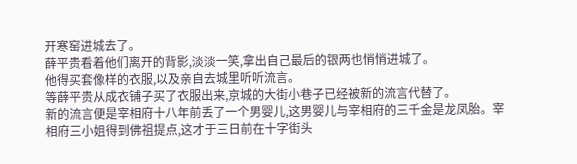开寒窑进城去了。
薛平贵看着他们离开的背影,淡淡一笑,拿出自己最后的银两也悄悄进城了。
他得买套像样的衣服,以及亲自去城里听听流言。
等薛平贵从成衣铺子买了衣服出来,京城的大街小巷子已经被新的流言代替了。
新的流言便是宰相府十八年前丢了一个男婴儿,这男婴儿与宰相府的三千金是龙凤胎。宰相府三小姐得到佛祖提点,这才于三日前在十字街头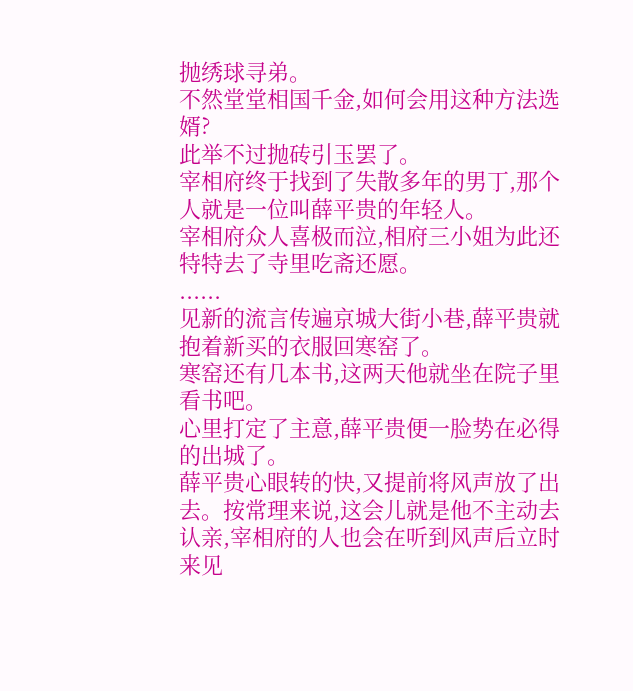抛绣球寻弟。
不然堂堂相国千金,如何会用这种方法选婿?
此举不过抛砖引玉罢了。
宰相府终于找到了失散多年的男丁,那个人就是一位叫薛平贵的年轻人。
宰相府众人喜极而泣,相府三小姐为此还特特去了寺里吃斋还愿。
......
见新的流言传遍京城大街小巷,薛平贵就抱着新买的衣服回寒窑了。
寒窑还有几本书,这两天他就坐在院子里看书吧。
心里打定了主意,薛平贵便一脸势在必得的出城了。
薛平贵心眼转的快,又提前将风声放了出去。按常理来说,这会儿就是他不主动去认亲,宰相府的人也会在听到风声后立时来见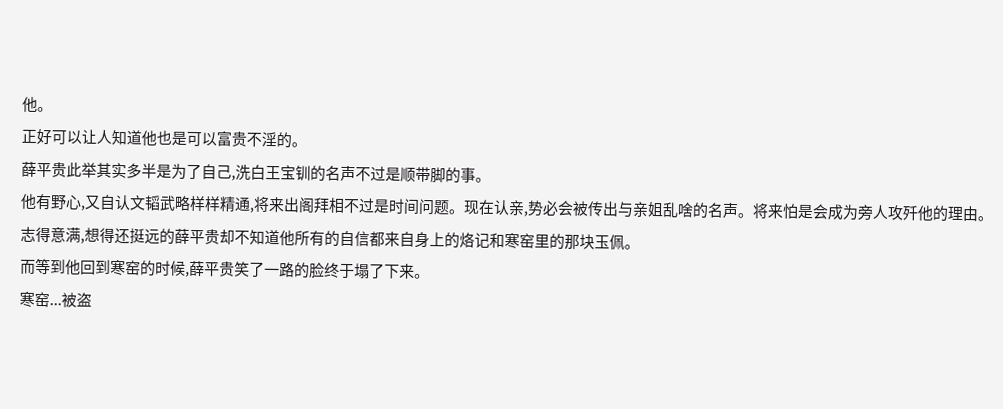他。
正好可以让人知道他也是可以富贵不淫的。
薛平贵此举其实多半是为了自己,洗白王宝钏的名声不过是顺带脚的事。
他有野心,又自认文韬武略样样精通,将来出阁拜相不过是时间问题。现在认亲,势必会被传出与亲姐乱啥的名声。将来怕是会成为旁人攻歼他的理由。
志得意满,想得还挺远的薛平贵却不知道他所有的自信都来自身上的烙记和寒窑里的那块玉佩。
而等到他回到寒窑的时候,薛平贵笑了一路的脸终于塌了下来。
寒窑...被盗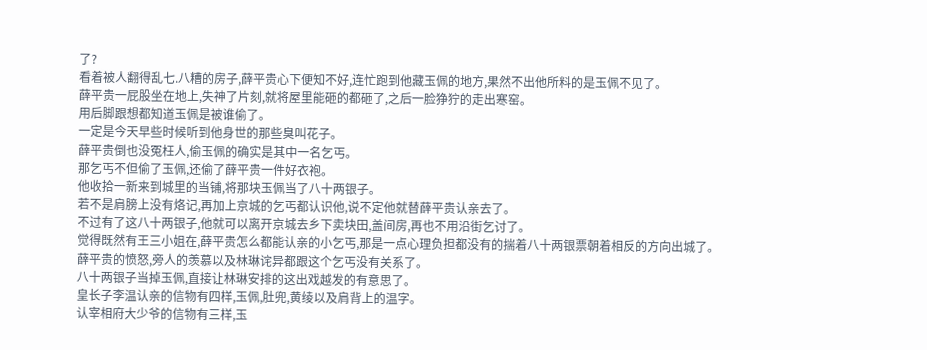了?
看着被人翻得乱七.八糟的房子,薛平贵心下便知不好,连忙跑到他藏玉佩的地方,果然不出他所料的是玉佩不见了。
薛平贵一屁股坐在地上,失神了片刻,就将屋里能砸的都砸了,之后一脸狰狞的走出寒窑。
用后脚跟想都知道玉佩是被谁偷了。
一定是今天早些时候听到他身世的那些臭叫花子。
薛平贵倒也没冤枉人,偷玉佩的确实是其中一名乞丐。
那乞丐不但偷了玉佩,还偷了薛平贵一件好衣袍。
他收拾一新来到城里的当铺,将那块玉佩当了八十两银子。
若不是肩膀上没有烙记,再加上京城的乞丐都认识他,说不定他就替薛平贵认亲去了。
不过有了这八十两银子,他就可以离开京城去乡下卖块田,盖间房,再也不用沿街乞讨了。
觉得既然有王三小姐在,薛平贵怎么都能认亲的小乞丐,那是一点心理负担都没有的揣着八十两银票朝着相反的方向出城了。
薛平贵的愤怒,旁人的羡慕以及林琳诧异都跟这个乞丐没有关系了。
八十两银子当掉玉佩,直接让林琳安排的这出戏越发的有意思了。
皇长子李温认亲的信物有四样,玉佩,肚兜,黄绫以及肩背上的温字。
认宰相府大少爷的信物有三样,玉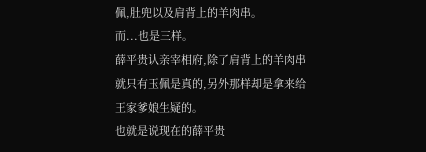佩,肚兜以及肩背上的羊肉串。
而...也是三样。
薛平贵认亲宰相府,除了肩背上的羊肉串就只有玉佩是真的,另外那样却是拿来给王家爹娘生疑的。
也就是说现在的薛平贵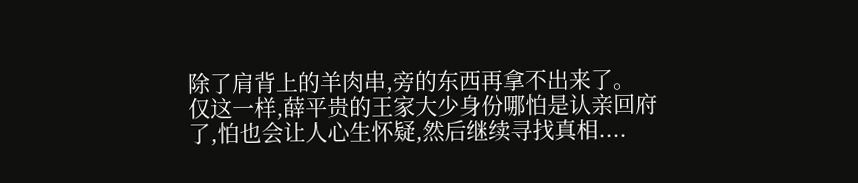除了肩背上的羊肉串,旁的东西再拿不出来了。
仅这一样,薛平贵的王家大少身份哪怕是认亲回府了,怕也会让人心生怀疑,然后继续寻找真相....